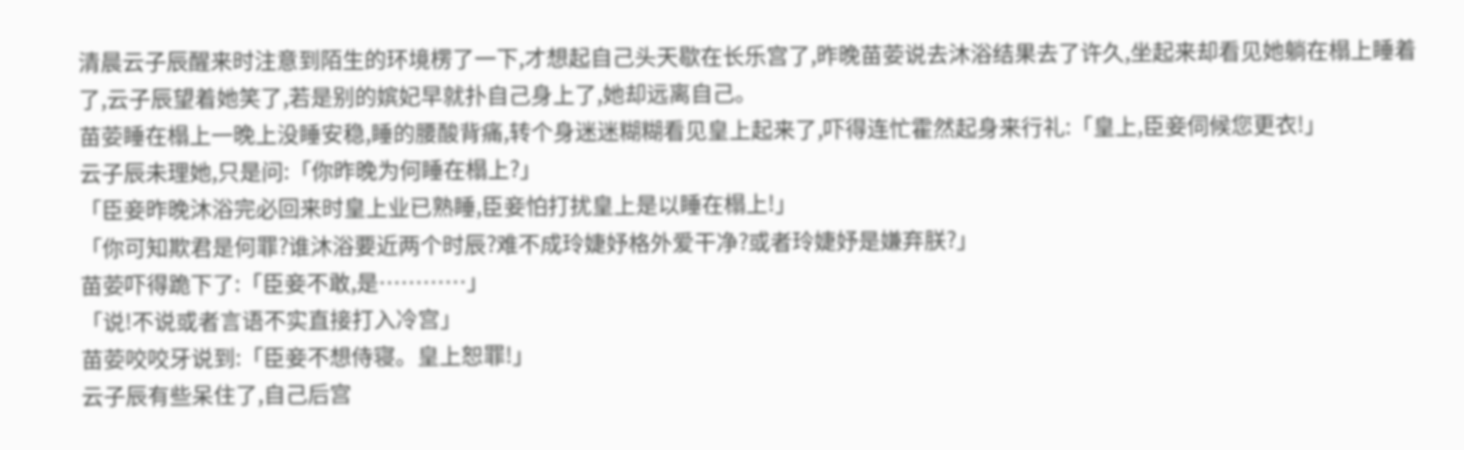清晨云子辰醒来时注意到陌生的环境楞了一下,才想起自己头天歇在长乐宫了,昨晚苗荌说去沐浴结果去了许久,坐起来却看见她躺在榻上睡着了,云子辰望着她笑了,若是别的嫔妃早就扑自己身上了,她却远离自己。
苗荌睡在榻上一晚上没睡安稳,睡的腰酸背痛,转个身迷迷糊糊看见皇上起来了,吓得连忙霍然起身来行礼:「皇上,臣妾伺候您更衣!」
云子辰未理她,只是问:「你昨晚为何睡在榻上?」
「臣妾昨晚沐浴完必回来时皇上业已熟睡,臣妾怕打扰皇上是以睡在榻上!」
「你可知欺君是何罪?谁沐浴要近两个时辰?难不成玲婕妤格外爱干净?或者玲婕妤是嫌弃朕?」
苗荌吓得跪下了:「臣妾不敢,是…………」
「说!不说或者言语不实直接打入冷宫」
苗荌咬咬牙说到:「臣妾不想侍寝。皇上恕罪!」
云子辰有些呆住了,自己后宫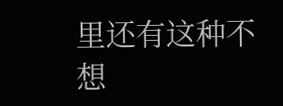里还有这种不想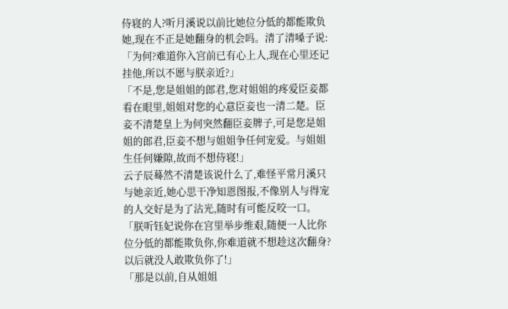侍寝的人?听月溪说以前比她位分低的都能欺负她,现在不正是她翻身的机会吗。清了清嗓子说:「为何?难道你入宫前已有心上人,现在心里还记挂他,所以不愿与朕亲近?」
「不是,您是姐姐的郎君,您对姐姐的疼爱臣妾都看在眼里,姐姐对您的心意臣妾也一清二楚。臣妾不清楚皇上为何突然翻臣妾牌子,可是您是姐姐的郎君,臣妾不想与姐姐争任何宠爱。与姐姐生任何嫌隙,故而不想侍寝!」
云子辰蓦然不清楚该说什么了,难怪平常月溪只与她亲近,她心思干净知恩图报,不像别人与得宠的人交好是为了沾光,随时有可能反咬一口。
「朕听钰妃说你在宫里举步维艰,随便一人比你位分低的都能欺负你,你难道就不想趁这次翻身?以后就没人敢欺负你了!」
「那是以前,自从姐姐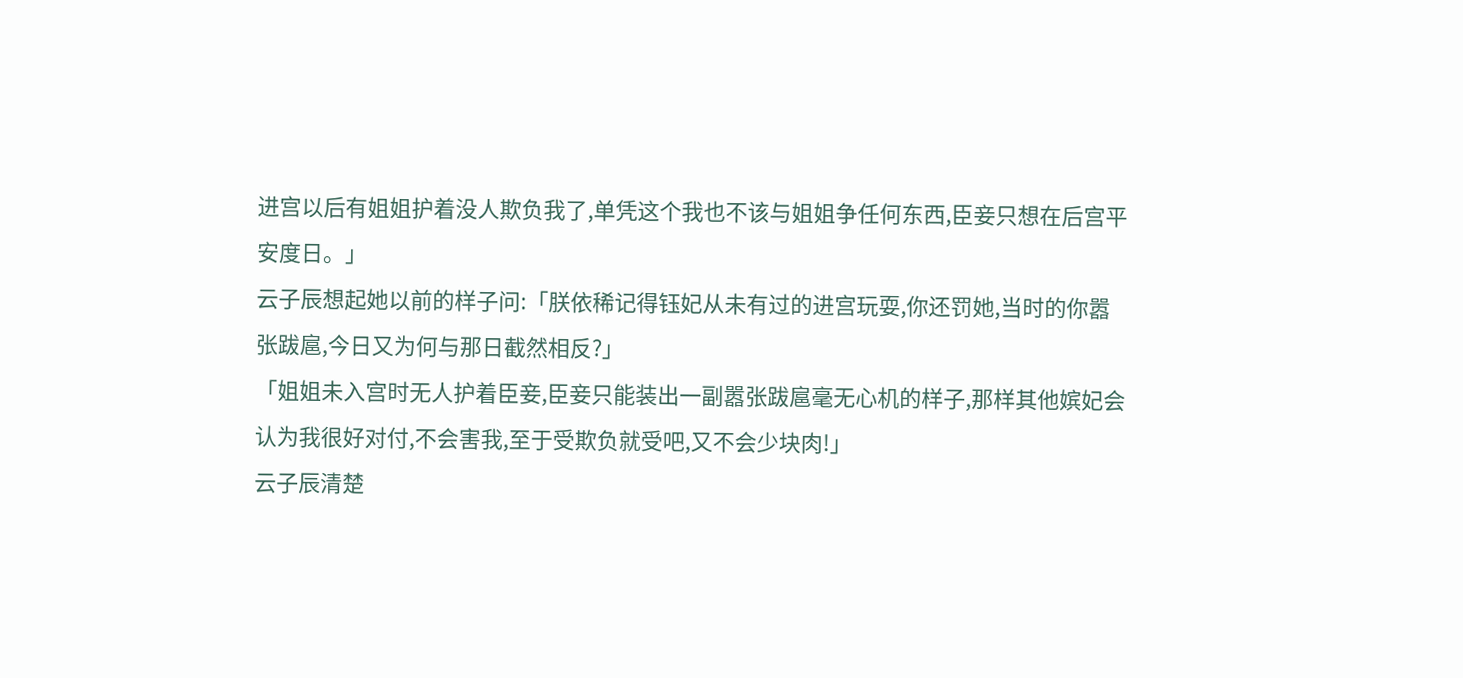进宫以后有姐姐护着没人欺负我了,单凭这个我也不该与姐姐争任何东西,臣妾只想在后宫平安度日。」
云子辰想起她以前的样子问:「朕依稀记得钰妃从未有过的进宫玩耍,你还罚她,当时的你嚣张跋扈,今日又为何与那日截然相反?」
「姐姐未入宫时无人护着臣妾,臣妾只能装出一副嚣张跋扈毫无心机的样子,那样其他嫔妃会认为我很好对付,不会害我,至于受欺负就受吧,又不会少块肉!」
云子辰清楚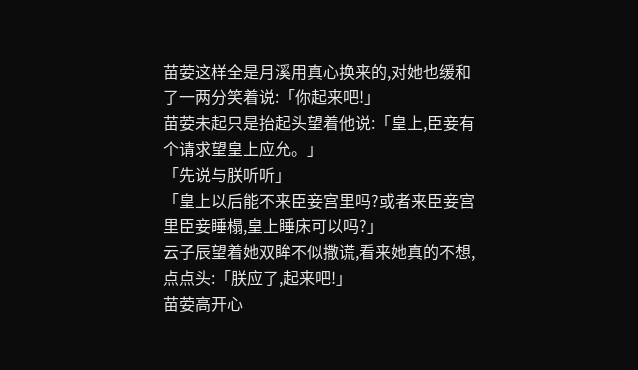苗荌这样全是月溪用真心换来的,对她也缓和了一两分笑着说:「你起来吧!」
苗荌未起只是抬起头望着他说:「皇上,臣妾有个请求望皇上应允。」
「先说与朕听听」
「皇上以后能不来臣妾宫里吗?或者来臣妾宫里臣妾睡榻,皇上睡床可以吗?」
云子辰望着她双眸不似撒谎,看来她真的不想,点点头:「朕应了,起来吧!」
苗荌高开心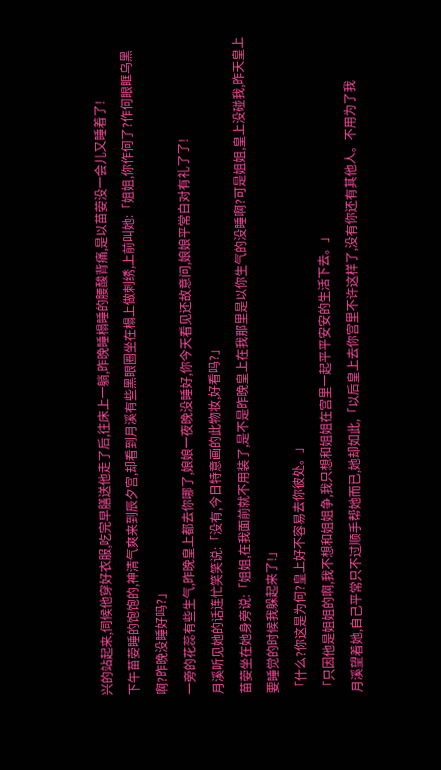兴的站起来,伺候他穿好衣服,吃完早膳送他走了后,往床上一躺,昨晚睡榻睡的腰酸背痛,是以苗荌没一会儿又睡着了!
下午苗荌睡的饱饱的,神清气爽来到辰夕宫,却看到月溪有些黑眼圈坐在榻上做刺绣,上前叫她:「姐姐,你作何了?作何眼眶乌黑啊?昨晚没睡好吗?」
一旁的花蕊有些生气,昨晚皇上都去你哪了,娘娘一夜晚没睡好,你今天看见还故意问,娘娘平常白对有礼了了!
月溪听见她的话连忙笑笑说:「没有,今日特意画的此物妆,好看吗?」
苗荌坐在她身旁说:「姐姐,在我面前就不用装了,是不是昨晚皇上在我那里是以你生气的没睡啊?可是姐姐,皇上没碰我,昨天皇上要睡觉的时候我躲起来了!」
「什么?你这是为何?皇上好不容易去你彼处。」
「只因他是姐姐的啊,我不想和姐姐争,我只想和姐姐在宫里一起平平安安的生活下去。」
月溪望着她,自己平常只不过顺手帮她而已,她却如此,「以后皇上去你宫里不许这样了,没有你还有其他人。不用为了我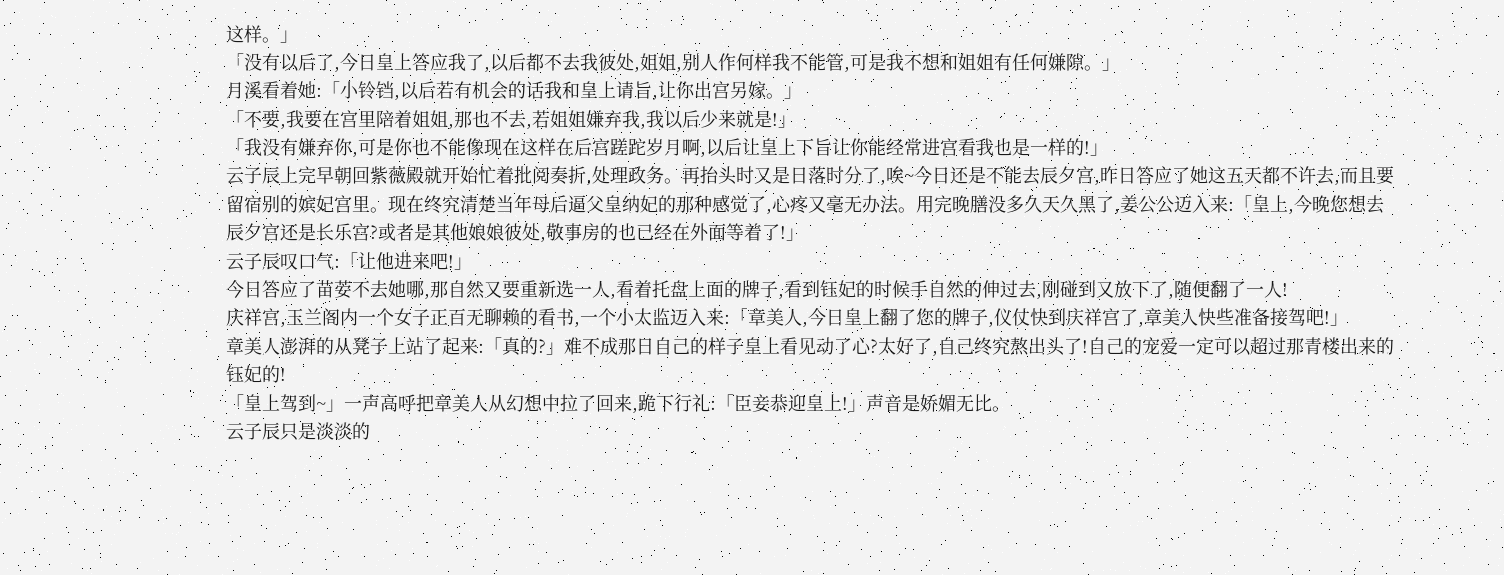这样。」
「没有以后了,今日皇上答应我了,以后都不去我彼处,姐姐,别人作何样我不能管,可是我不想和姐姐有任何嫌隙。」
月溪看着她:「小铃铛,以后若有机会的话我和皇上请旨,让你出宫另嫁。」
「不要,我要在宫里陪着姐姐,那也不去,若姐姐嫌弃我,我以后少来就是!」
「我没有嫌弃你,可是你也不能像现在这样在后宫蹉跎岁月啊,以后让皇上下旨让你能经常进宫看我也是一样的!」
云子辰上完早朝回紫薇殿就开始忙着批阅奏折,处理政务。再抬头时又是日落时分了,唉~今日还是不能去辰夕宫,昨日答应了她这五天都不许去,而且要留宿别的嫔妃宫里。现在终究清楚当年母后逼父皇纳妃的那种感觉了,心疼又毫无办法。用完晚膳没多久天久黑了,姜公公迈入来:「皇上,今晚您想去辰夕宫还是长乐宫?或者是其他娘娘彼处,敬事房的也已经在外面等着了!」
云子辰叹口气:「让他进来吧!」
今日答应了苗荌不去她哪,那自然又要重新选一人,看着托盘上面的牌子,看到钰妃的时候手自然的伸过去,刚碰到又放下了,随便翻了一人!
庆祥宫,玉兰阁内一个女子正百无聊赖的看书,一个小太监迈入来:「章美人,今日皇上翻了您的牌子,仪仗快到庆祥宫了,章美人快些准备接驾吧!」
章美人澎湃的从凳子上站了起来:「真的?」难不成那日自己的样子皇上看见动了心?太好了,自己终究熬出头了!自己的宠爱一定可以超过那青楼出来的钰妃的!
「皇上驾到~」一声高呼把章美人从幻想中拉了回来,跪下行礼:「臣妾恭迎皇上!」声音是娇媚无比。
云子辰只是淡淡的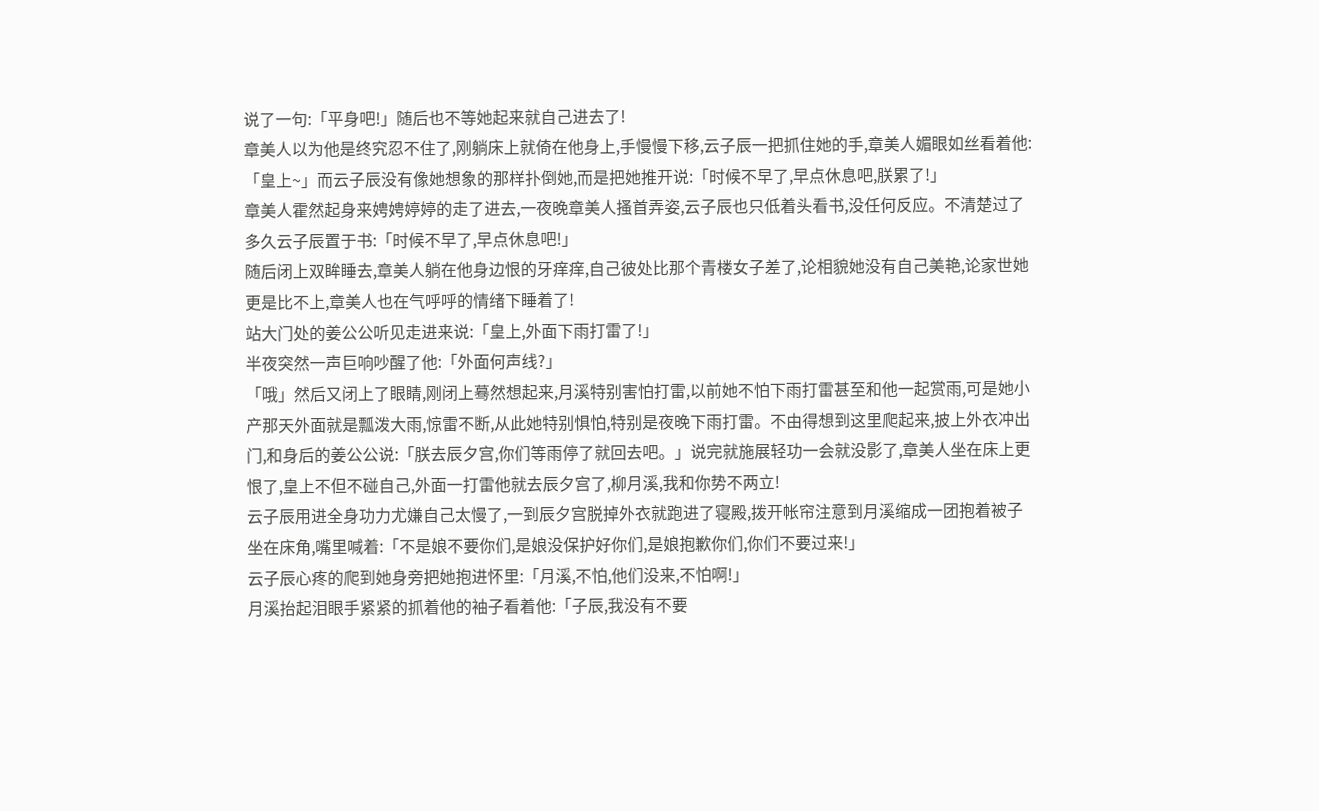说了一句:「平身吧!」随后也不等她起来就自己进去了!
章美人以为他是终究忍不住了,刚躺床上就倚在他身上,手慢慢下移,云子辰一把抓住她的手,章美人媚眼如丝看着他:「皇上~」而云子辰没有像她想象的那样扑倒她,而是把她推开说:「时候不早了,早点休息吧,朕累了!」
章美人霍然起身来娉娉婷婷的走了进去,一夜晚章美人搔首弄姿,云子辰也只低着头看书,没任何反应。不清楚过了多久云子辰置于书:「时候不早了,早点休息吧!」
随后闭上双眸睡去,章美人躺在他身边恨的牙痒痒,自己彼处比那个青楼女子差了,论相貌她没有自己美艳,论家世她更是比不上,章美人也在气呼呼的情绪下睡着了!
站大门处的姜公公听见走进来说:「皇上,外面下雨打雷了!」
半夜突然一声巨响吵醒了他:「外面何声线?」
「哦」然后又闭上了眼睛,刚闭上蓦然想起来,月溪特别害怕打雷,以前她不怕下雨打雷甚至和他一起赏雨,可是她小产那天外面就是瓢泼大雨,惊雷不断,从此她特别惧怕,特别是夜晚下雨打雷。不由得想到这里爬起来,披上外衣冲出门,和身后的姜公公说:「朕去辰夕宫,你们等雨停了就回去吧。」说完就施展轻功一会就没影了,章美人坐在床上更恨了,皇上不但不碰自己,外面一打雷他就去辰夕宫了,柳月溪,我和你势不两立!
云子辰用进全身功力尤嫌自己太慢了,一到辰夕宫脱掉外衣就跑进了寝殿,拨开帐帘注意到月溪缩成一团抱着被子坐在床角,嘴里喊着:「不是娘不要你们,是娘没保护好你们,是娘抱歉你们,你们不要过来!」
云子辰心疼的爬到她身旁把她抱进怀里:「月溪,不怕,他们没来,不怕啊!」
月溪抬起泪眼手紧紧的抓着他的袖子看着他:「子辰,我没有不要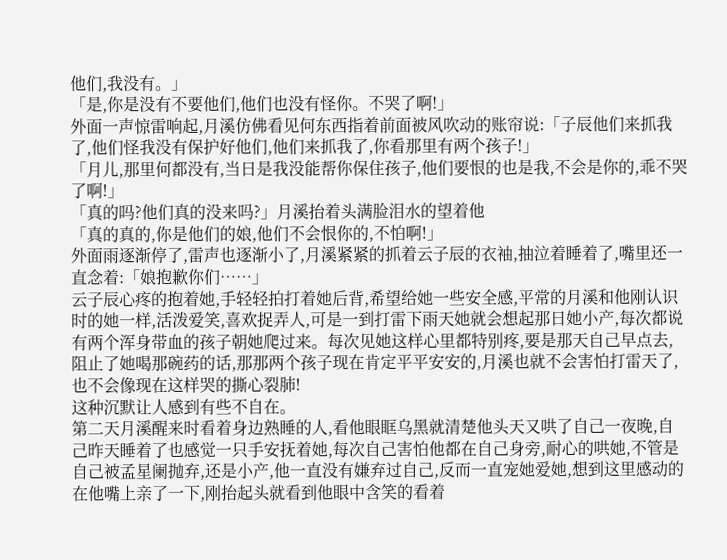他们,我没有。」
「是,你是没有不要他们,他们也没有怪你。不哭了啊!」
外面一声惊雷响起,月溪仿佛看见何东西指着前面被风吹动的账帘说:「子辰他们来抓我了,他们怪我没有保护好他们,他们来抓我了,你看那里有两个孩子!」
「月儿,那里何都没有,当日是我没能帮你保住孩子,他们要恨的也是我,不会是你的,乖不哭了啊!」
「真的吗?他们真的没来吗?」月溪抬着头满脸泪水的望着他
「真的真的,你是他们的娘,他们不会恨你的,不怕啊!」
外面雨逐渐停了,雷声也逐渐小了,月溪紧紧的抓着云子辰的衣袖,抽泣着睡着了,嘴里还一直念着:「娘抱歉你们……」
云子辰心疼的抱着她,手轻轻拍打着她后背,希望给她一些安全感,平常的月溪和他刚认识时的她一样,活泼爱笑,喜欢捉弄人,可是一到打雷下雨天她就会想起那日她小产,每次都说有两个浑身带血的孩子朝她爬过来。每次见她这样心里都特别疼,要是那天自己早点去,阻止了她喝那碗药的话,那那两个孩子现在肯定平平安安的,月溪也就不会害怕打雷天了,也不会像现在这样哭的撕心裂肺!
这种沉默让人感到有些不自在。
第二天月溪醒来时看着身边熟睡的人,看他眼眶乌黑就清楚他头天又哄了自己一夜晚,自己昨天睡着了也感觉一只手安抚着她,每次自己害怕他都在自己身旁,耐心的哄她,不管是自己被孟星阑抛弃,还是小产,他一直没有嫌弃过自己,反而一直宠她爱她,想到这里感动的在他嘴上亲了一下,刚抬起头就看到他眼中含笑的看着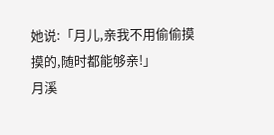她说:「月儿,亲我不用偷偷摸摸的,随时都能够亲!」
月溪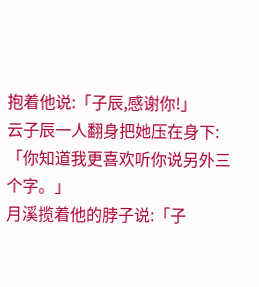抱着他说:「子辰,感谢你!」
云子辰一人翻身把她压在身下:「你知道我更喜欢听你说另外三个字。」
月溪揽着他的脖子说:「子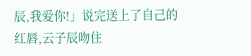辰,我爱你!」说完送上了自己的红唇,云子辰吻住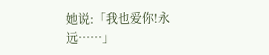她说:「我也爱你!永远……」